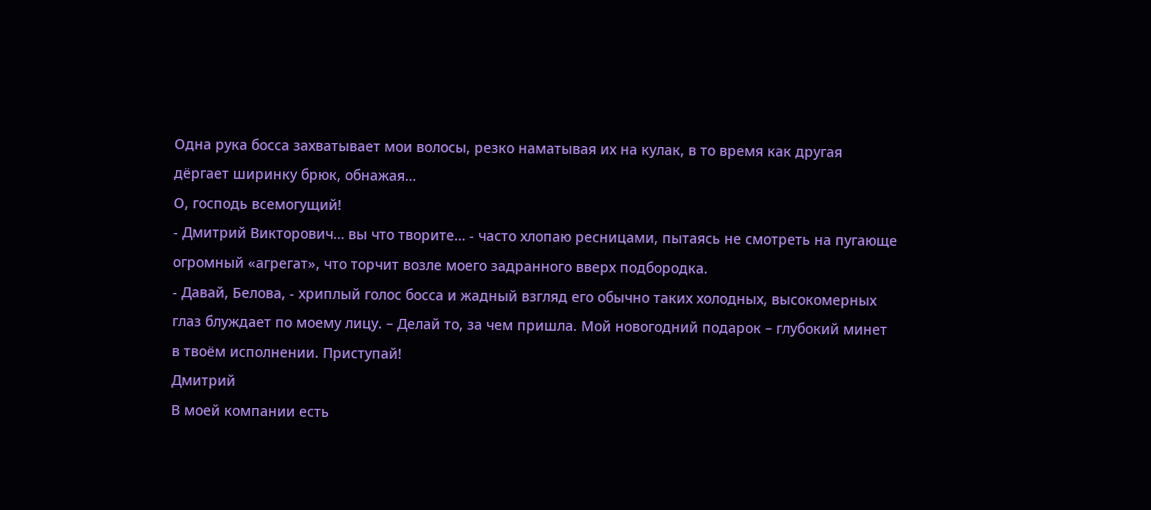Одна рука босса захватывает мои волосы, резко наматывая их на кулак, в то время как другая дёргает ширинку брюк, обнажая…
О, господь всемогущий!
- Дмитрий Викторович… вы что творите… - часто хлопаю ресницами, пытаясь не смотреть на пугающе огромный «агрегат», что торчит возле моего задранного вверх подбородка.
- Давай, Белова, - хриплый голос босса и жадный взгляд его обычно таких холодных, высокомерных глаз блуждает по моему лицу. – Делай то, за чем пришла. Мой новогодний подарок – глубокий минет в твоём исполнении. Приступай!
Дмитрий
В моей компании есть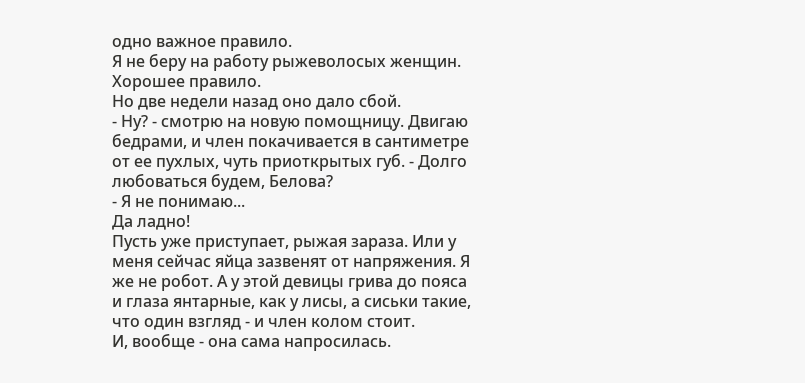одно важное правило.
Я не беру на работу рыжеволосых женщин.
Хорошее правило.
Но две недели назад оно дало сбой.
- Ну? - смотрю на новую помощницу. Двигаю бедрами, и член покачивается в сантиметре от ее пухлых, чуть приоткрытых губ. - Долго любоваться будем, Белова?
- Я не понимаю...
Да ладно!
Пусть уже приступает, рыжая зараза. Или у меня сейчас яйца зазвенят от напряжения. Я же не робот. А у этой девицы грива до пояса и глаза янтарные, как у лисы, а сиськи такие, что один взгляд - и член колом стоит.
И, вообще - она сама напросилась.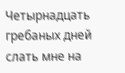Четырнадцать гребаных дней слать мне на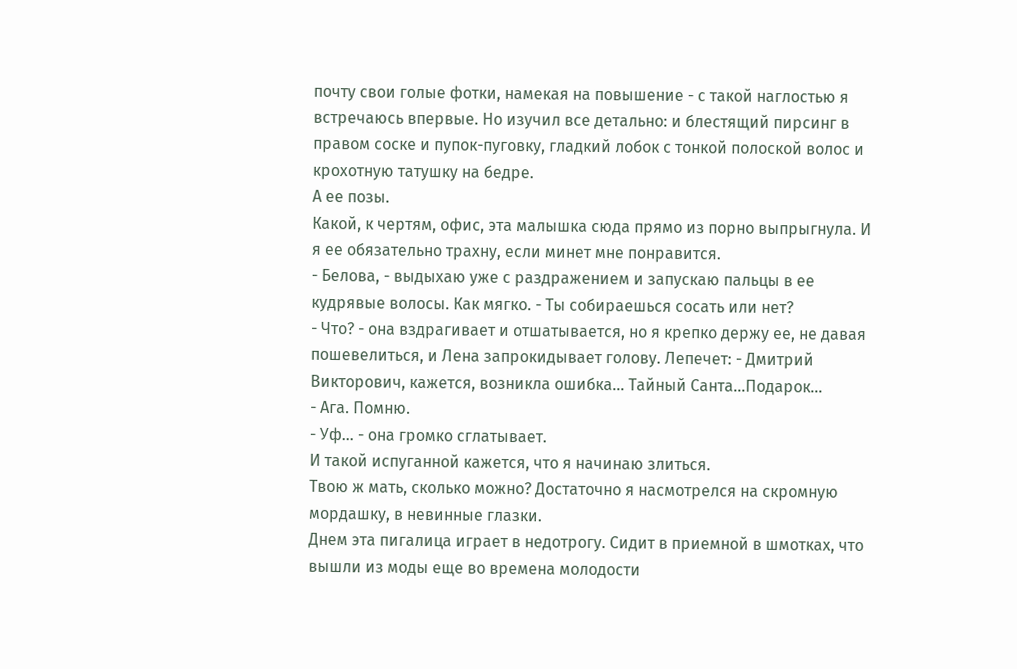почту свои голые фотки, намекая на повышение - с такой наглостью я встречаюсь впервые. Но изучил все детально: и блестящий пирсинг в правом соске и пупок-пуговку, гладкий лобок с тонкой полоской волос и крохотную татушку на бедре.
А ее позы.
Какой, к чертям, офис, эта малышка сюда прямо из порно выпрыгнула. И я ее обязательно трахну, если минет мне понравится.
- Белова, - выдыхаю уже с раздражением и запускаю пальцы в ее кудрявые волосы. Как мягко. - Ты собираешься сосать или нет?
- Что? - она вздрагивает и отшатывается, но я крепко держу ее, не давая пошевелиться, и Лена запрокидывает голову. Лепечет: - Дмитрий Викторович, кажется, возникла ошибка... Тайный Санта...Подарок...
- Ага. Помню.
- Уф… - она громко сглатывает.
И такой испуганной кажется, что я начинаю злиться.
Твою ж мать, сколько можно? Достаточно я насмотрелся на скромную мордашку, в невинные глазки.
Днем эта пигалица играет в недотрогу. Сидит в приемной в шмотках, что вышли из моды еще во времена молодости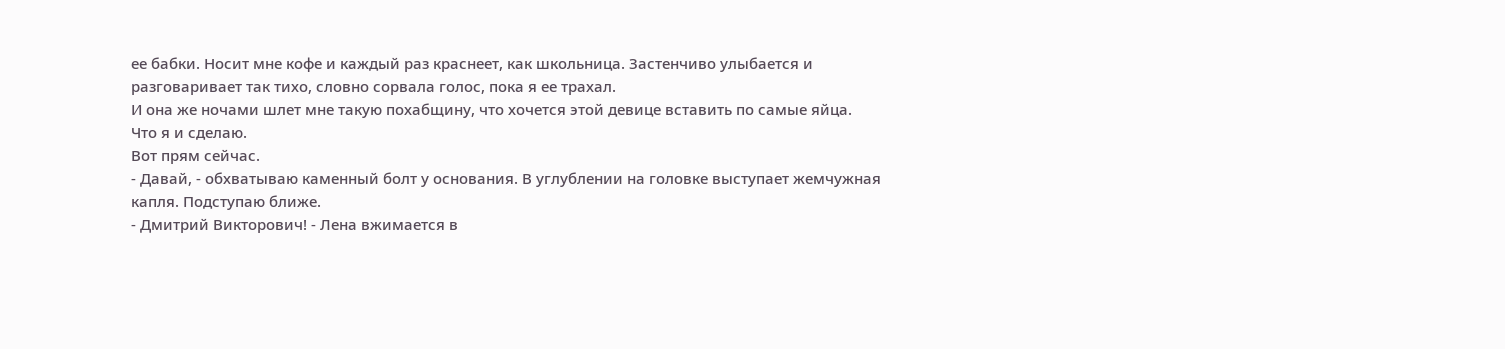ее бабки. Носит мне кофе и каждый раз краснеет, как школьница. Застенчиво улыбается и разговаривает так тихо, словно сорвала голос, пока я ее трахал.
И она же ночами шлет мне такую похабщину, что хочется этой девице вставить по самые яйца.
Что я и сделаю.
Вот прям сейчас.
- Давай, - обхватываю каменный болт у основания. В углублении на головке выступает жемчужная капля. Подступаю ближе.
- Дмитрий Викторович! - Лена вжимается в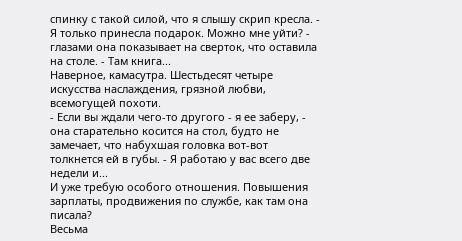спинку с такой силой, что я слышу скрип кресла. - Я только принесла подарок. Можно мне уйти? - глазами она показывает на сверток, что оставила на столе. - Там книга...
Наверное, камасутра. Шестьдесят четыре искусства наслаждения, грязной любви, всемогущей похоти.
- Если вы ждали чего-то другого - я ее заберу, - она старательно косится на стол, будто не замечает, что набухшая головка вот-вот толкнется ей в губы. - Я работаю у вас всего две недели и...
И уже требую особого отношения. Повышения зарплаты, продвижения по службе, как там она писала?
Весьма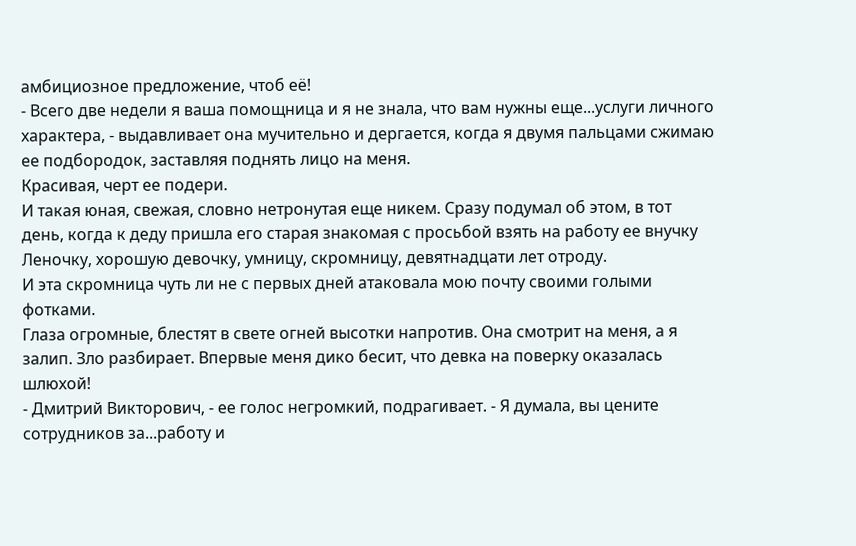амбициозное предложение, чтоб её!
- Всего две недели я ваша помощница и я не знала, что вам нужны еще...услуги личного характера, - выдавливает она мучительно и дергается, когда я двумя пальцами сжимаю ее подбородок, заставляя поднять лицо на меня.
Красивая, черт ее подери.
И такая юная, свежая, словно нетронутая еще никем. Сразу подумал об этом, в тот день, когда к деду пришла его старая знакомая с просьбой взять на работу ее внучку Леночку, хорошую девочку, умницу, скромницу, девятнадцати лет отроду.
И эта скромница чуть ли не с первых дней атаковала мою почту своими голыми фотками.
Глаза огромные, блестят в свете огней высотки напротив. Она смотрит на меня, а я залип. Зло разбирает. Впервые меня дико бесит, что девка на поверку оказалась шлюхой!
- Дмитрий Викторович, - ее голос негромкий, подрагивает. - Я думала, вы цените сотрудников за...работу и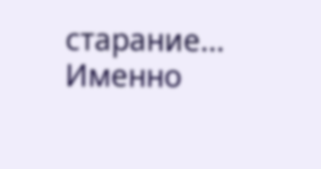старание...
Именно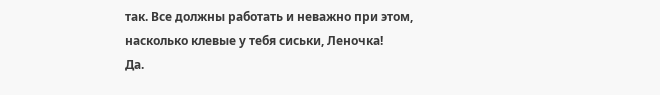так. Все должны работать и неважно при этом, насколько клевые у тебя сиськи, Леночка!
Да.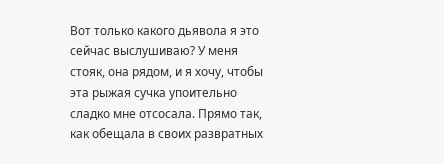Вот только какого дьявола я это сейчас выслушиваю? У меня стояк, она рядом, и я хочу, чтобы эта рыжая сучка упоительно сладко мне отсосала. Прямо так, как обещала в своих развратных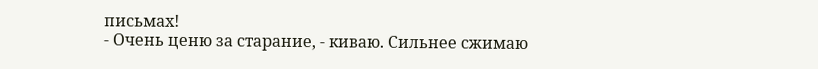письмах!
- Очень ценю за старание, - киваю. Сильнее сжимаю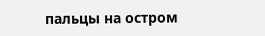пальцы на остром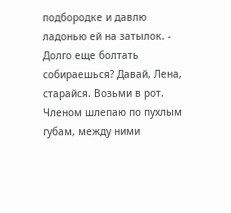подбородке и давлю ладонью ей на затылок. - Долго еще болтать собираешься? Давай, Лена, старайся. Возьми в рот.
Членом шлепаю по пухлым губам, между ними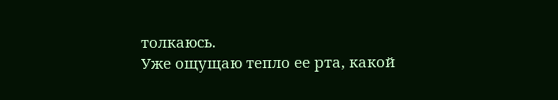толкаюсь.
Уже ощущаю тепло ее рта, какой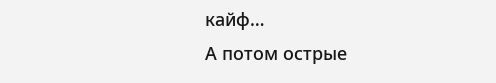кайф…
А потом острые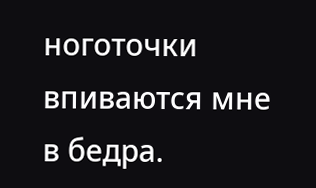ноготочки впиваются мне в бедра.